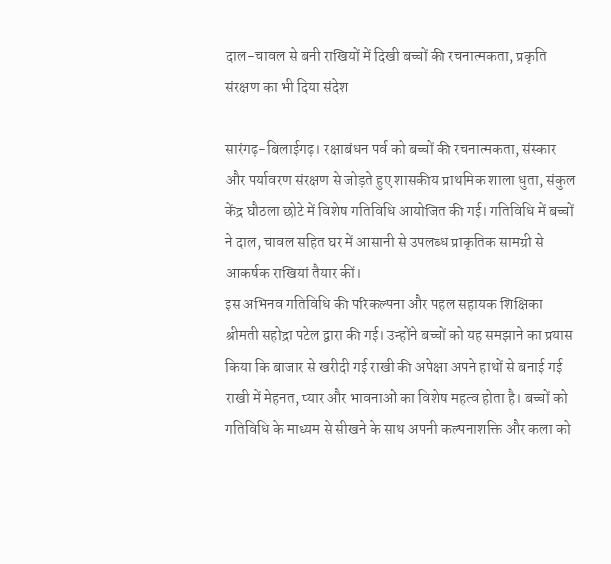दाल-चावल से बनी राखियों में दिखी बच्चों की रचनात्मकता, प्रकृति संरक्षण का भी दिया संदेश

सारंगढ़-बिलाईगढ़। रक्षाबंधन पर्व को बच्चों की रचनात्मकता, संस्कार और पर्यावरण संरक्षण से जोड़ते हुए शासकीय प्राथमिक शाला धुता, संकुल केंद्र घौठला छोटे में विशेष गतिविधि आयोजित की गई। गतिविधि में बच्चों ने दाल, चावल सहित घर में आसानी से उपलब्ध प्राकृतिक सामग्री से आकर्षक राखियां तैयार कीं।
इस अभिनव गतिविधि की परिकल्पना और पहल सहायक शिक्षिका श्रीमती सहोद्रा पटेल द्वारा की गई। उन्होंने बच्चों को यह समझाने का प्रयास किया कि बाजार से खरीदी गई राखी की अपेक्षा अपने हाथों से बनाई गई राखी में मेहनत, प्यार और भावनाओं का विशेष महत्व होता है। बच्चों को गतिविधि के माध्यम से सीखने के साथ अपनी कल्पनाशक्ति और कला को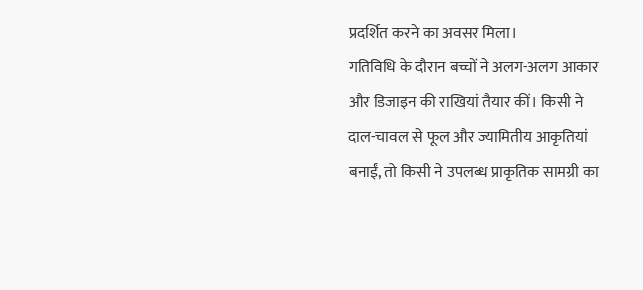प्रदर्शित करने का अवसर मिला।
गतिविधि के दौरान बच्चों ने अलग-अलग आकार और डिजाइन की राखियां तैयार कीं। किसी ने दाल-चावल से फूल और ज्यामितीय आकृतियां बनाईं, तो किसी ने उपलब्ध प्राकृतिक सामग्री का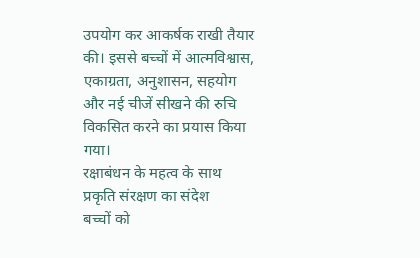उपयोग कर आकर्षक राखी तैयार की। इससे बच्चों में आत्मविश्वास, एकाग्रता, अनुशासन, सहयोग और नई चीजें सीखने की रुचि विकसित करने का प्रयास किया गया।
रक्षाबंधन के महत्व के साथ प्रकृति संरक्षण का संदेश
बच्चों को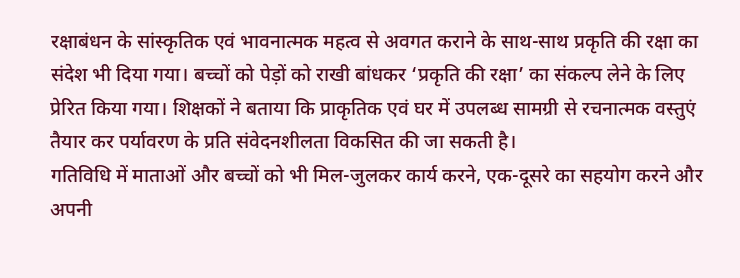रक्षाबंधन के सांस्कृतिक एवं भावनात्मक महत्व से अवगत कराने के साथ-साथ प्रकृति की रक्षा का संदेश भी दिया गया। बच्चों को पेड़ों को राखी बांधकर ‘प्रकृति की रक्षा’ का संकल्प लेने के लिए प्रेरित किया गया। शिक्षकों ने बताया कि प्राकृतिक एवं घर में उपलब्ध सामग्री से रचनात्मक वस्तुएं तैयार कर पर्यावरण के प्रति संवेदनशीलता विकसित की जा सकती है।
गतिविधि में माताओं और बच्चों को भी मिल-जुलकर कार्य करने, एक-दूसरे का सहयोग करने और अपनी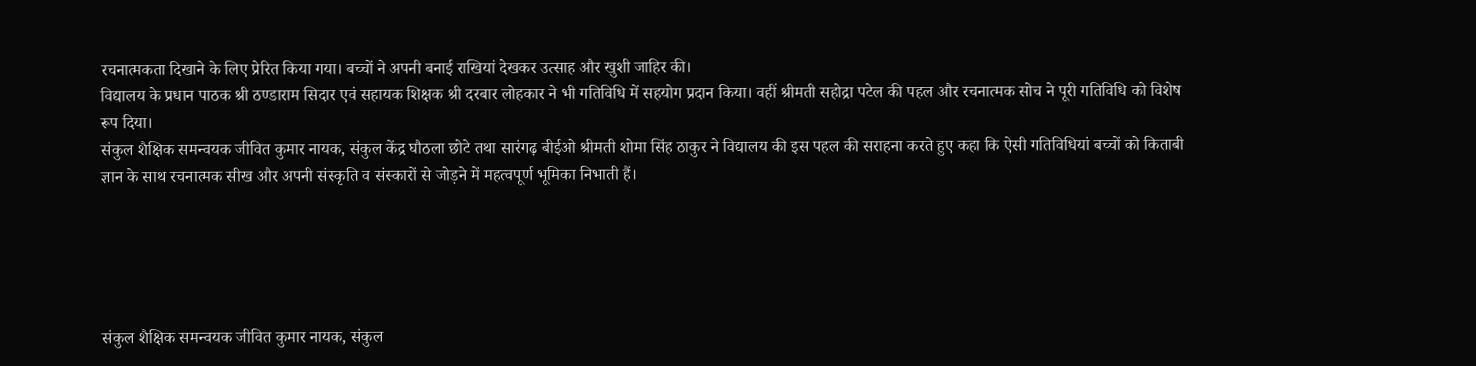रचनात्मकता दिखाने के लिए प्रेरित किया गया। बच्चों ने अपनी बनाई राखियां देखकर उत्साह और खुशी जाहिर की।
विद्यालय के प्रधान पाठक श्री ठण्डाराम सिदार एवं सहायक शिक्षक श्री दरबार लोहकार ने भी गतिविधि में सहयोग प्रदान किया। वहीं श्रीमती सहोद्रा पटेल की पहल और रचनात्मक सोच ने पूरी गतिविधि को विशेष रूप दिया।
संकुल शैक्षिक समन्वयक जीवित कुमार नायक, संकुल केंद्र घौठला छोटे तथा सारंगढ़ बीईओ श्रीमती शोमा सिंह ठाकुर ने विद्यालय की इस पहल की सराहना करते हुए कहा कि ऐसी गतिविधियां बच्चों को किताबी ज्ञान के साथ रचनात्मक सीख और अपनी संस्कृति व संस्कारों से जोड़ने में महत्वपूर्ण भूमिका निभाती हैं।





संकुल शैक्षिक समन्वयक जीवित कुमार नायक, संकुल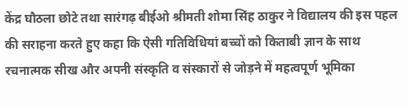केंद्र घौठला छोटे तथा सारंगढ़ बीईओ श्रीमती शोमा सिंह ठाकुर ने विद्यालय की इस पहल की सराहना करते हुए कहा कि ऐसी गतिविधियां बच्चों को किताबी ज्ञान के साथ रचनात्मक सीख और अपनी संस्कृति व संस्कारों से जोड़ने में महत्वपूर्ण भूमिका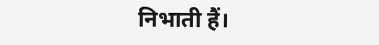निभाती हैं।